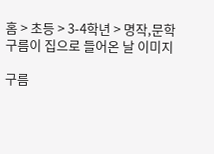홈 > 초등 > 3-4학년 > 명작,문학
구름이 집으로 들어온 날 이미지

구름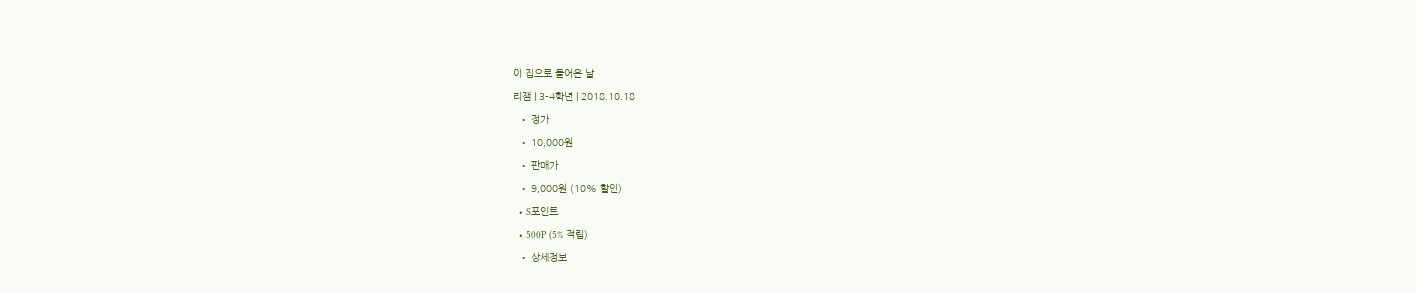이 집으로 들어온 날
리잼 | 3-4학년 | 2018.10.18
  • 정가
  • 10,000원
  • 판매가
  • 9,000원 (10% 할인)
  • S포인트
  • 500P (5% 적립)
  • 상세정보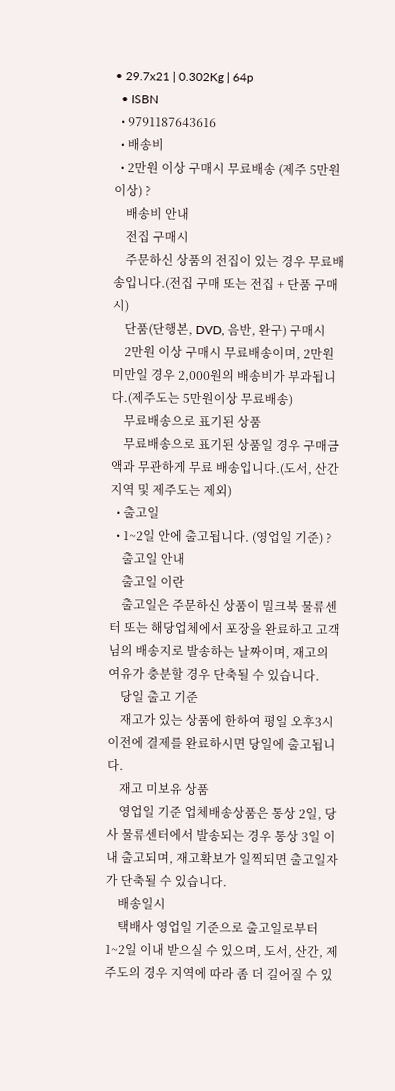• 29.7x21 | 0.302Kg | 64p
  • ISBN
  • 9791187643616
  • 배송비
  • 2만원 이상 구매시 무료배송 (제주 5만원 이상) ?
    배송비 안내
    전집 구매시
    주문하신 상품의 전집이 있는 경우 무료배송입니다.(전집 구매 또는 전집 + 단품 구매 시)
    단품(단행본, DVD, 음반, 완구) 구매시
    2만원 이상 구매시 무료배송이며, 2만원 미만일 경우 2,000원의 배송비가 부과됩니다.(제주도는 5만원이상 무료배송)
    무료배송으로 표기된 상품
    무료배송으로 표기된 상품일 경우 구매금액과 무관하게 무료 배송입니다.(도서, 산간지역 및 제주도는 제외)
  • 출고일
  • 1~2일 안에 출고됩니다. (영업일 기준) ?
    출고일 안내
    출고일 이란
    출고일은 주문하신 상품이 밀크북 물류센터 또는 해당업체에서 포장을 완료하고 고객님의 배송지로 발송하는 날짜이며, 재고의 여유가 충분할 경우 단축될 수 있습니다.
    당일 출고 기준
    재고가 있는 상품에 한하여 평일 오후3시 이전에 결제를 완료하시면 당일에 출고됩니다.
    재고 미보유 상품
    영업일 기준 업체배송상품은 통상 2일, 당사 물류센터에서 발송되는 경우 통상 3일 이내 출고되며, 재고확보가 일찍되면 출고일자가 단축될 수 있습니다.
    배송일시
    택배사 영업일 기준으로 출고일로부터 1~2일 이내 받으실 수 있으며, 도서, 산간, 제주도의 경우 지역에 따라 좀 더 길어질 수 있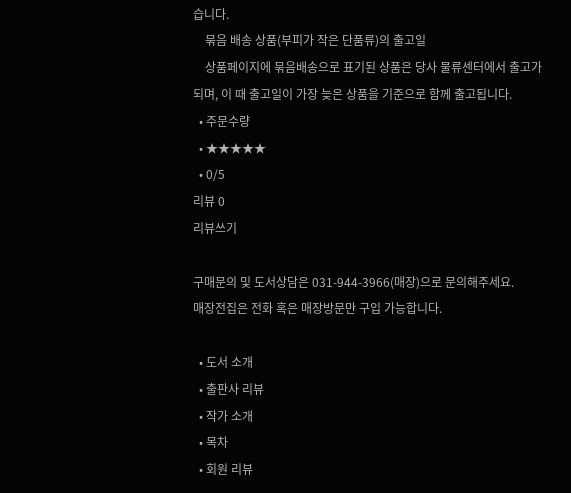습니다.
    묶음 배송 상품(부피가 작은 단품류)의 출고일
    상품페이지에 묶음배송으로 표기된 상품은 당사 물류센터에서 출고가 되며, 이 때 출고일이 가장 늦은 상품을 기준으로 함께 출고됩니다.
  • 주문수량
  • ★★★★★
  • 0/5
리뷰 0
리뷰쓰기

구매문의 및 도서상담은 031-944-3966(매장)으로 문의해주세요.
매장전집은 전화 혹은 매장방문만 구입 가능합니다.

  • 도서 소개
  • 출판사 리뷰
  • 작가 소개
  • 목차
  • 회원 리뷰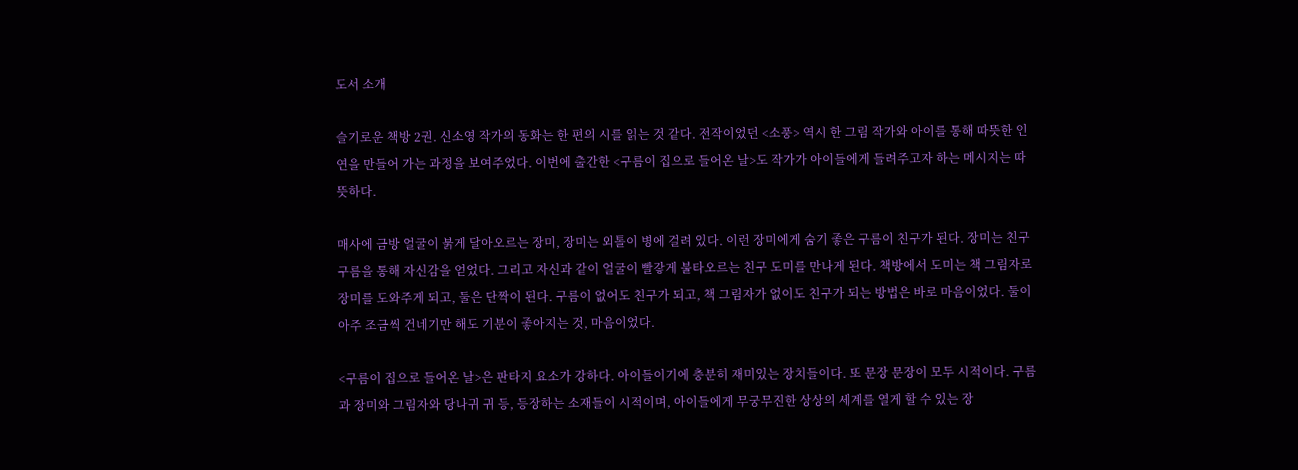도서 소개

슬기로운 책방 2권. 신소영 작가의 동화는 한 편의 시를 읽는 것 같다. 전작이었던 <소풍> 역시 한 그림 작가와 아이를 통해 따뜻한 인연을 만들어 가는 과정을 보여주었다. 이번에 출간한 <구름이 집으로 들어온 날>도 작가가 아이들에게 들려주고자 하는 메시지는 따뜻하다.

매사에 금방 얼굴이 붉게 달아오르는 장미, 장미는 외톨이 병에 걸려 있다. 이런 장미에게 숨기 좋은 구름이 친구가 된다. 장미는 친구 구름을 통해 자신감을 얻었다. 그리고 자신과 같이 얼굴이 빨갛게 불타오르는 친구 도미를 만나게 된다. 책방에서 도미는 책 그림자로 장미를 도와주게 되고, 둘은 단짝이 된다. 구름이 없어도 친구가 되고, 책 그림자가 없이도 친구가 되는 방법은 바로 마음이었다. 둘이 아주 조금씩 건네기만 해도 기분이 좋아지는 것, 마음이었다.

<구름이 집으로 들어온 날>은 판타지 요소가 강하다. 아이들이기에 충분히 재미있는 장치들이다. 또 문장 문장이 모두 시적이다. 구름과 장미와 그림자와 당나귀 귀 등, 등장하는 소재들이 시적이며, 아이들에게 무궁무진한 상상의 세계를 열게 할 수 있는 장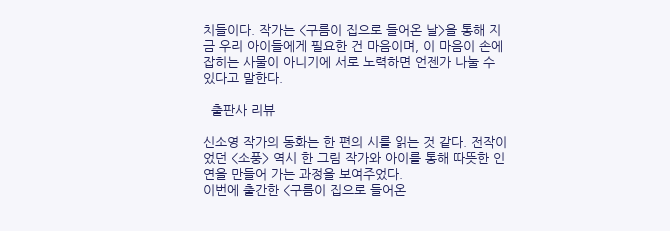치들이다. 작가는 <구름이 집으로 들어온 날>을 통해 지금 우리 아이들에게 필요한 건 마음이며, 이 마음이 손에 잡히는 사물이 아니기에 서로 노력하면 언젠가 나눌 수 있다고 말한다.

  출판사 리뷰

신소영 작가의 동화는 한 편의 시를 읽는 것 같다. 전작이었던 <소풍> 역시 한 그림 작가와 아이를 통해 따뜻한 인연을 만들어 가는 과정을 보여주었다.
이번에 출간한 <구름이 집으로 들어온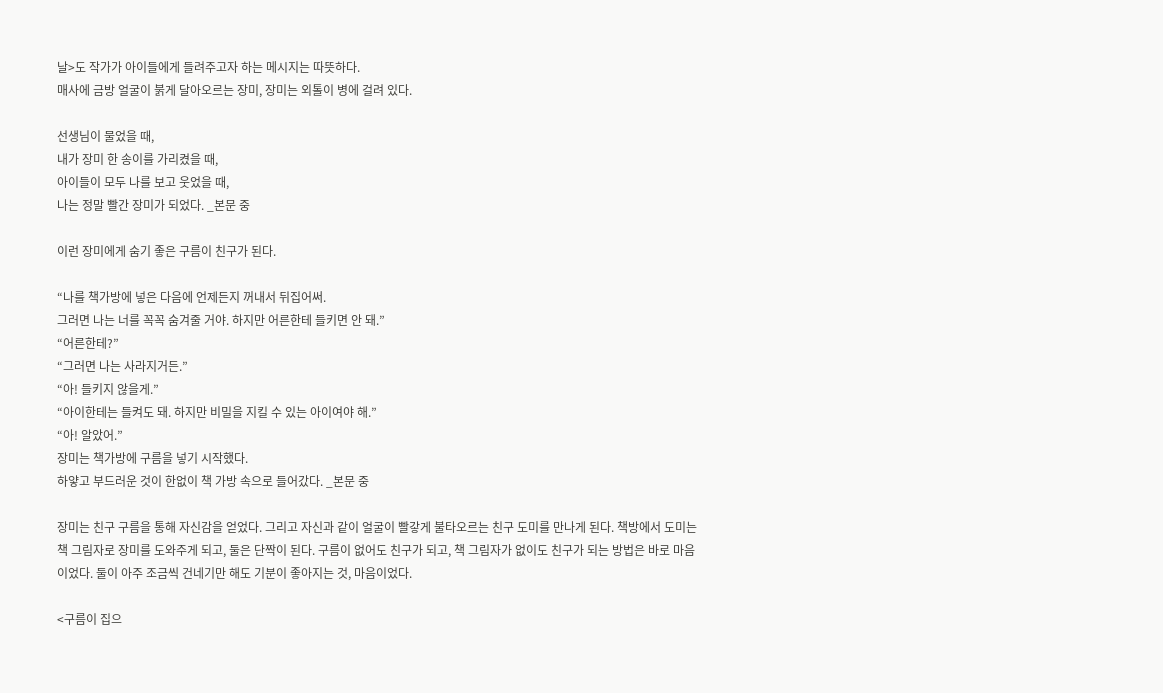날>도 작가가 아이들에게 들려주고자 하는 메시지는 따뜻하다.
매사에 금방 얼굴이 붉게 달아오르는 장미, 장미는 외톨이 병에 걸려 있다.

선생님이 물었을 때,
내가 장미 한 송이를 가리켰을 때,
아이들이 모두 나를 보고 웃었을 때,
나는 정말 빨간 장미가 되었다. _본문 중

이런 장미에게 숨기 좋은 구름이 친구가 된다.

“나를 책가방에 넣은 다음에 언제든지 꺼내서 뒤집어써.
그러면 나는 너를 꼭꼭 숨겨줄 거야. 하지만 어른한테 들키면 안 돼.”
“어른한테?”
“그러면 나는 사라지거든.”
“아! 들키지 않을게.”
“아이한테는 들켜도 돼. 하지만 비밀을 지킬 수 있는 아이여야 해.”
“아! 알았어.”
장미는 책가방에 구름을 넣기 시작했다.
하얗고 부드러운 것이 한없이 책 가방 속으로 들어갔다. _본문 중

장미는 친구 구름을 통해 자신감을 얻었다. 그리고 자신과 같이 얼굴이 빨갛게 불타오르는 친구 도미를 만나게 된다. 책방에서 도미는 책 그림자로 장미를 도와주게 되고, 둘은 단짝이 된다. 구름이 없어도 친구가 되고, 책 그림자가 없이도 친구가 되는 방법은 바로 마음이었다. 둘이 아주 조금씩 건네기만 해도 기분이 좋아지는 것, 마음이었다.

<구름이 집으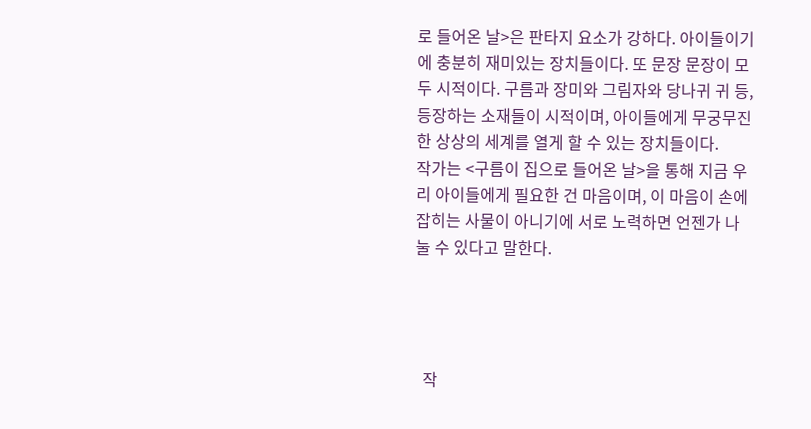로 들어온 날>은 판타지 요소가 강하다. 아이들이기에 충분히 재미있는 장치들이다. 또 문장 문장이 모두 시적이다. 구름과 장미와 그림자와 당나귀 귀 등, 등장하는 소재들이 시적이며, 아이들에게 무궁무진한 상상의 세계를 열게 할 수 있는 장치들이다.
작가는 <구름이 집으로 들어온 날>을 통해 지금 우리 아이들에게 필요한 건 마음이며, 이 마음이 손에 잡히는 사물이 아니기에 서로 노력하면 언젠가 나눌 수 있다고 말한다.




  작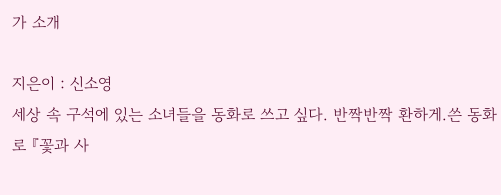가 소개

지은이 : 신소영
세상 속 구석에 있는 소녀들을 동화로 쓰고 싶다. 반짝반짝 환하게.쓴 동화로 『꽃과 사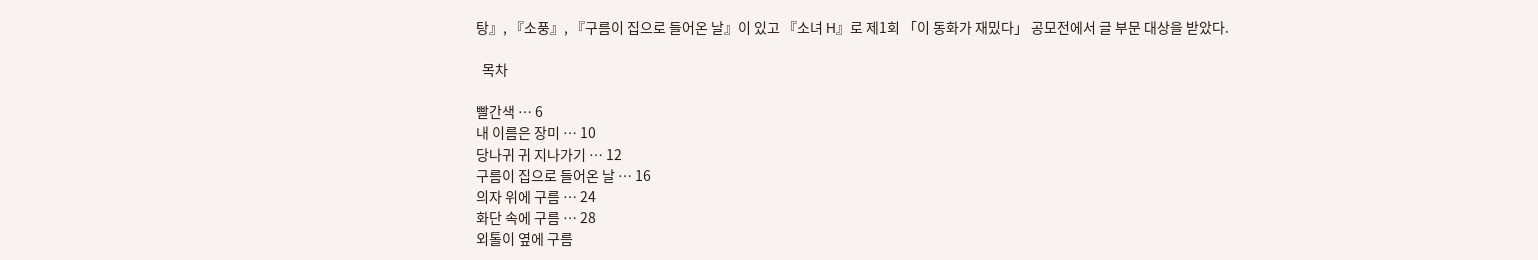탕』, 『소풍』, 『구름이 집으로 들어온 날』이 있고 『소녀 H』로 제1회 「이 동화가 재밌다」 공모전에서 글 부문 대상을 받았다.

  목차

빨간색 … 6
내 이름은 장미 … 10
당나귀 귀 지나가기 … 12
구름이 집으로 들어온 날 … 16
의자 위에 구름 … 24
화단 속에 구름 … 28
외톨이 옆에 구름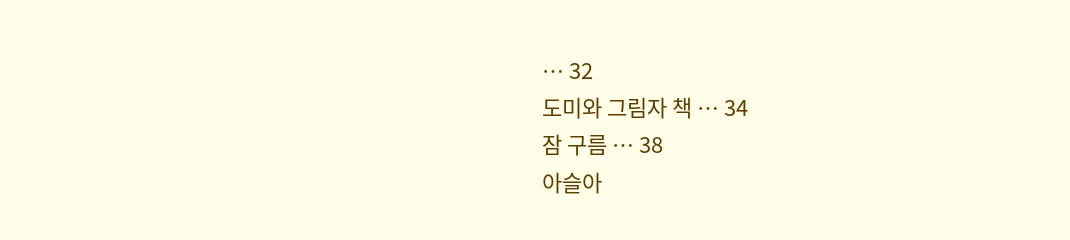… 32
도미와 그림자 책 … 34
잠 구름 … 38
아슬아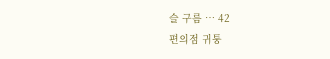슬 구름 … 42
편의점 귀퉁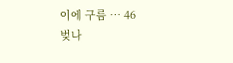이에 구름 … 46
벚나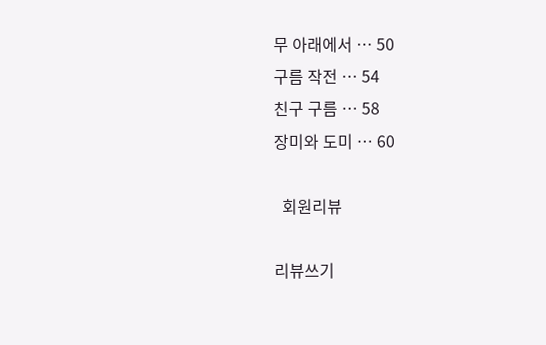무 아래에서 … 50
구름 작전 … 54
친구 구름 … 58
장미와 도미 … 60

  회원리뷰

리뷰쓰기